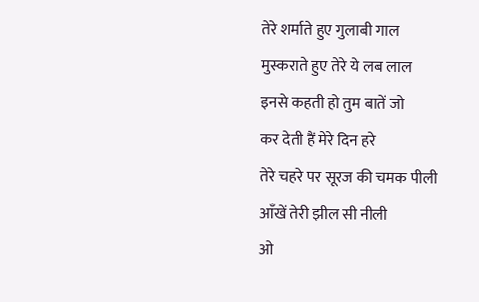तेरे शर्माते हुए गुलाबी गाल
मुस्कराते हुए तेरे ये लब लाल
इनसे कहती हो तुम बातें जो
कर देती हैं मेरे दिन हरे
तेरे चहरे पर सूरज की चमक पीली
आँखें तेरी झील सी नीली
ओ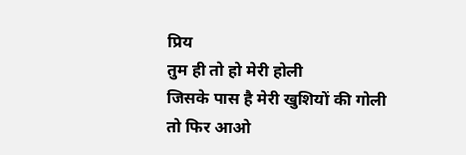प्रिय
तुम ही तो हो मेरी होली
जिसके पास है मेरी खुशियों की गोली
तो फिर आओ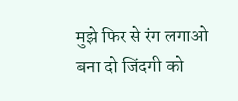मुझे फिर से रंग लगाओ
बना दो जिंदगी को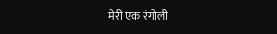मेरी एक रंगोली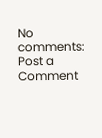No comments:
Post a Comment